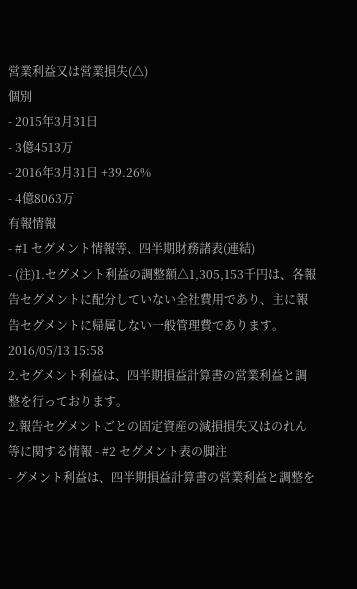営業利益又は営業損失(△)
個別
- 2015年3月31日
- 3億4513万
- 2016年3月31日 +39.26%
- 4億8063万
有報情報
- #1 セグメント情報等、四半期財務諸表(連結)
- (注)1.セグメント利益の調整額△1,305,153千円は、各報告セグメントに配分していない全社費用であり、主に報告セグメントに帰属しない一般管理費であります。2016/05/13 15:58
2.セグメント利益は、四半期損益計算書の営業利益と調整を行っております。
2.報告セグメントごとの固定資産の減損損失又はのれん等に関する情報 - #2 セグメント表の脚注
- グメント利益は、四半期損益計算書の営業利益と調整を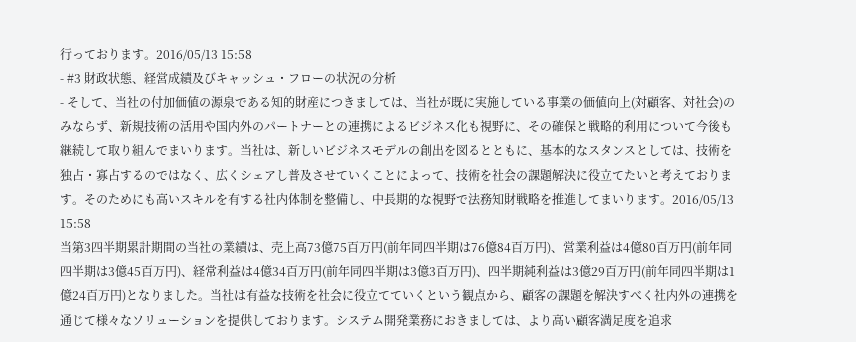行っております。2016/05/13 15:58
- #3 財政状態、経営成績及びキャッシュ・フローの状況の分析
- そして、当社の付加価値の源泉である知的財産につきましては、当社が既に実施している事業の価値向上(対顧客、対社会)のみならず、新規技術の活用や国内外のパートナーとの連携によるビジネス化も視野に、その確保と戦略的利用について今後も継続して取り組んでまいります。当社は、新しいビジネスモデルの創出を図るとともに、基本的なスタンスとしては、技術を独占・寡占するのではなく、広くシェアし普及させていくことによって、技術を社会の課題解決に役立てたいと考えております。そのためにも高いスキルを有する社内体制を整備し、中長期的な視野で法務知財戦略を推進してまいります。2016/05/13 15:58
当第3四半期累計期間の当社の業績は、売上高73億75百万円(前年同四半期は76億84百万円)、営業利益は4億80百万円(前年同四半期は3億45百万円)、経常利益は4億34百万円(前年同四半期は3億3百万円)、四半期純利益は3億29百万円(前年同四半期は1億24百万円)となりました。当社は有益な技術を社会に役立てていくという観点から、顧客の課題を解決すべく社内外の連携を通じて様々なソリューションを提供しております。システム開発業務におきましては、より高い顧客満足度を追求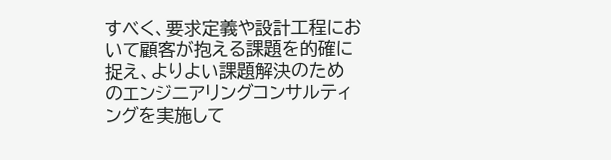すべく、要求定義や設計工程において顧客が抱える課題を的確に捉え、よりよい課題解決のためのエンジニアリングコンサルティングを実施して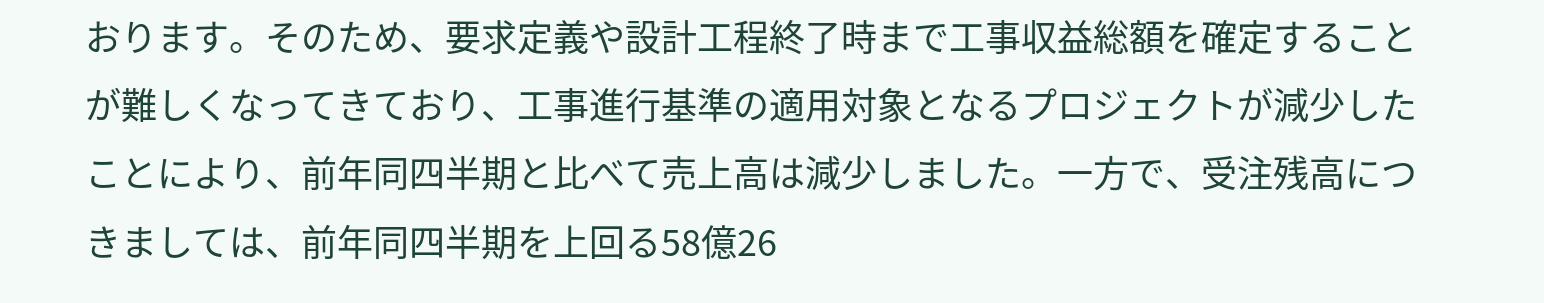おります。そのため、要求定義や設計工程終了時まで工事収益総額を確定することが難しくなってきており、工事進行基準の適用対象となるプロジェクトが減少したことにより、前年同四半期と比べて売上高は減少しました。一方で、受注残高につきましては、前年同四半期を上回る58億26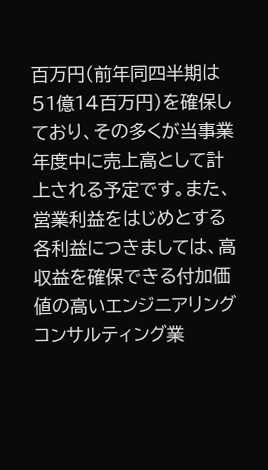百万円(前年同四半期は51億14百万円)を確保しており、その多くが当事業年度中に売上高として計上される予定です。また、営業利益をはじめとする各利益につきましては、高収益を確保できる付加価値の高いエンジニアリングコンサルティング業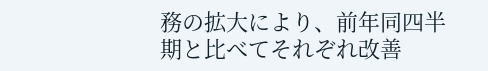務の拡大により、前年同四半期と比べてそれぞれ改善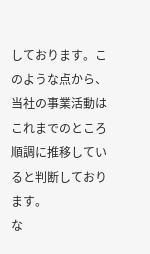しております。このような点から、当社の事業活動はこれまでのところ順調に推移していると判断しております。
な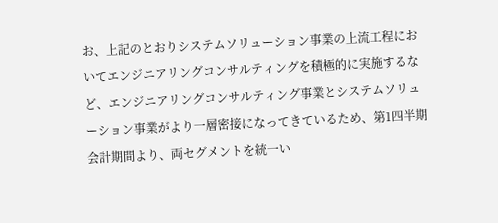お、上記のとおりシステムソリューション事業の上流工程においてエンジニアリングコンサルティングを積極的に実施するなど、エンジニアリングコンサルティング事業とシステムソリューション事業がより一層密接になってきているため、第1四半期会計期間より、両セグメントを統一い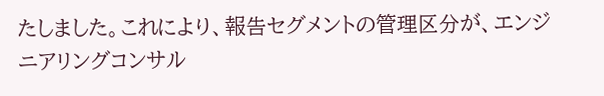たしました。これにより、報告セグメントの管理区分が、エンジニアリングコンサル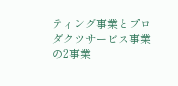ティング事業とプロダクツサービス事業の2事業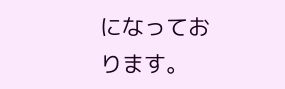になっております。